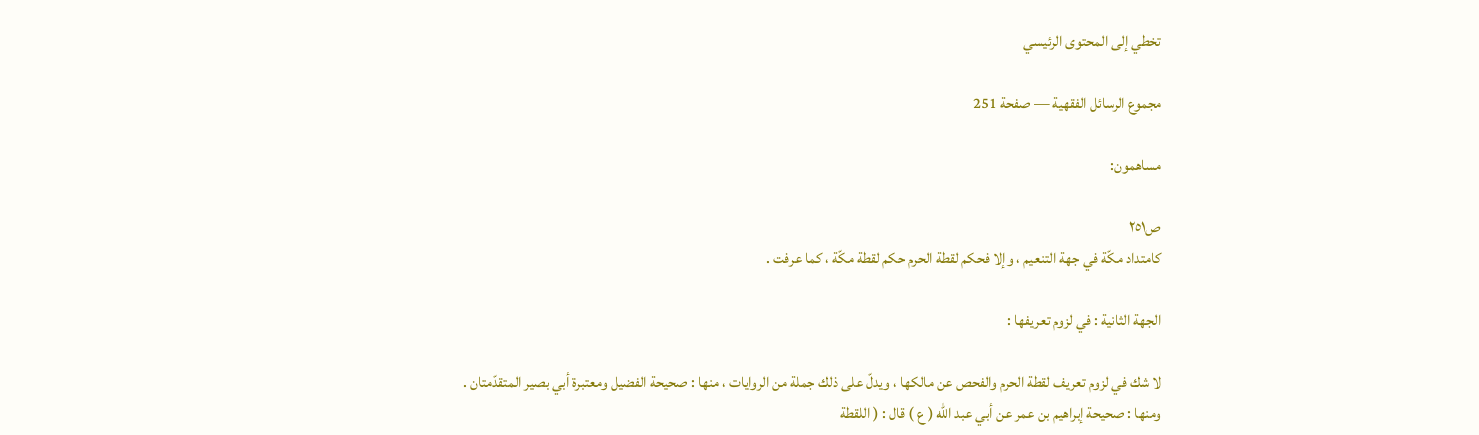تخطي إلى المحتوى الرئيسي

مجموع الرسائل الفقهية — صفحة 251

مساهمون:

ص٢٥١
كامتداد مكّة في جهة التنعيم ، وإلا فحكم لقطة الحرم حكم لقطة مكّة ، كما عرفت .

الجهة الثانية : في لزوم تعريفها :

لا شك في لزوم تعريف لقطة الحرم والفحص عن مالكها ، ويدلّ على ذلك جملة من الروايات ، منها : صحيحة الفضيل ومعتبرة أبي بصير المتقدّمتان . ومنها : صحيحة إبراهيم بن عمر عن أبي عبد الله ( ع ) قال : ( اللقطة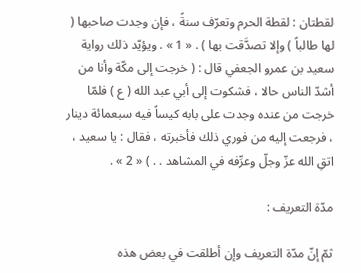لقطتان : لقطة الحرم وتعرّف سنةً ، فإن وجدت صاحبها ( لها طالباً ) وإلا تصدَّقت بها ) . « 1 » . ويؤيّد ذلك رواية سعيد بن عمرو الجعفي قال : ( خرجت إلى مكّة وأنا من أشدّ الناس حالا ، فشكوت إلى أبي عبد الله ( ع ) فلمّا خرجت من عنده وجدت على بابه كيساً فيه سبعمائة دينار ، فرجعت إليه من فوري ذلك فأخبرته ، فقال : يا سعيد ، اتقِ الله عزّ وجلّ وعرِّفه في المشاهد . . ) « 2 » .

مدّة التعريف :

ثمّ إنّ مدّة التعريف وإن أطلقت في بعض هذه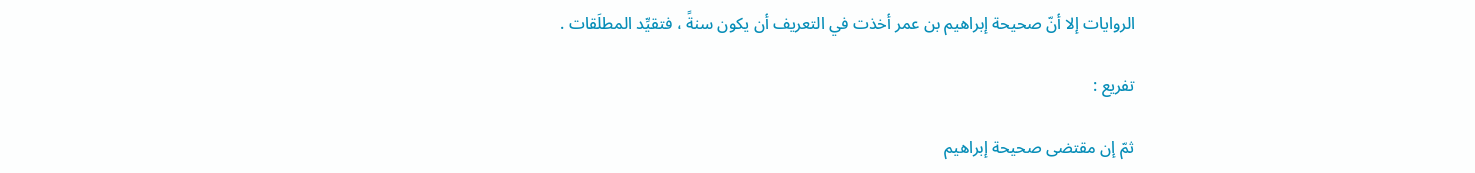الروايات إلا أنّ صحيحة إبراهيم بن عمر أخذت في التعريف أن يكون سنةً ، فتقيِّد المطلَقات .

تفريع :

ثمّ إن مقتضى صحيحة إبراهيم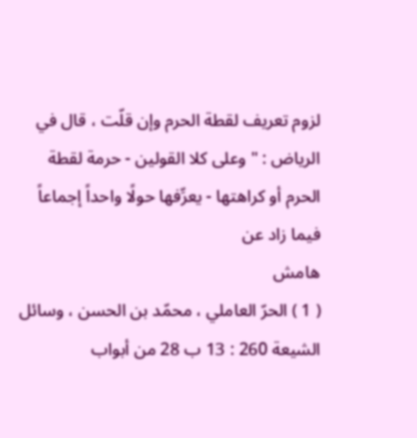لزوم تعريف لقطة الحرم وإن قلّت ، قال في الرياض : " وعلى كلا القولين - حرمة لقطة الحرم أو كراهتها - يعرِّفها حولًا واحداً إجماعاً فيما زاد عن
هامش
( 1 ) الحرّ العاملي ، محمّد بن الحسن ، وسائل الشيعة 260 : 13 ب 28 من أبواب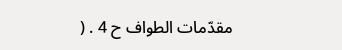مقدّمات الطواف ح 4 . (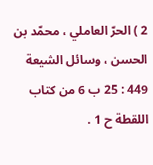2 ) الحرّ العاملي ، محمّد بن الحسن ، وسائل الشيعة 449 : 25 ب 6 من كتاب اللقطة ح 1 .